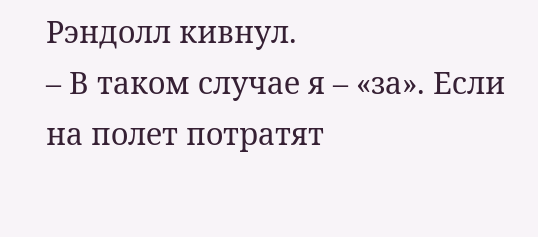Рэндолл кивнул.
– В таком случае я – «за». Если на полет потратят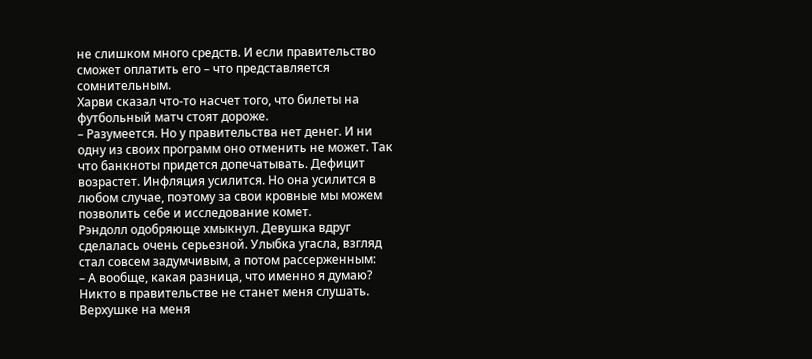не слишком много средств. И если правительство сможет оплатить его – что представляется сомнительным.
Харви сказал что-то насчет того, что билеты на футбольный матч стоят дороже.
– Разумеется. Но у правительства нет денег. И ни одну из своих программ оно отменить не может. Так что банкноты придется допечатывать. Дефицит возрастет. Инфляция усилится. Но она усилится в любом случае, поэтому за свои кровные мы можем позволить себе и исследование комет.
Рэндолл одобряюще хмыкнул. Девушка вдруг сделалась очень серьезной. Улыбка угасла, взгляд стал совсем задумчивым, а потом рассерженным:
– А вообще, какая разница, что именно я думаю? Никто в правительстве не станет меня слушать. Верхушке на меня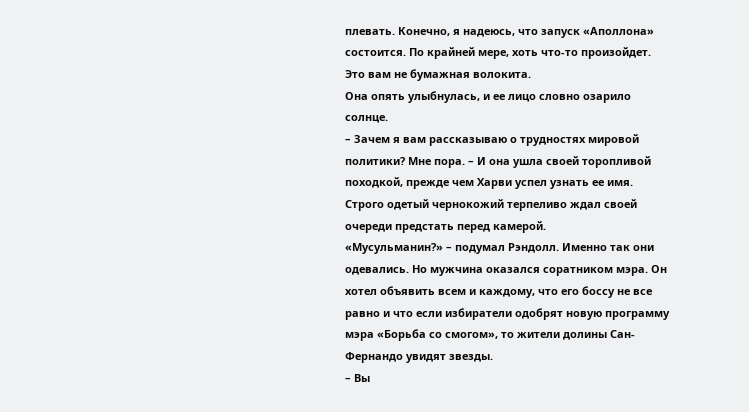плевать. Конечно, я надеюсь, что запуск «Аполлона» состоится. По крайней мере, хоть что-то произойдет. Это вам не бумажная волокита.
Она опять улыбнулась, и ее лицо словно озарило солнце.
– Зачем я вам рассказываю о трудностях мировой политики? Мне пора. – И она ушла своей торопливой походкой, прежде чем Харви успел узнать ее имя.
Строго одетый чернокожий терпеливо ждал своей очереди предстать перед камерой.
«Мусульманин?» – подумал Рэндолл. Именно так они одевались. Но мужчина оказался соратником мэра. Он хотел объявить всем и каждому, что его боссу не все равно и что если избиратели одобрят новую программу мэра «Борьба со смогом», то жители долины Сан-Фернандо увидят звезды.
– Вы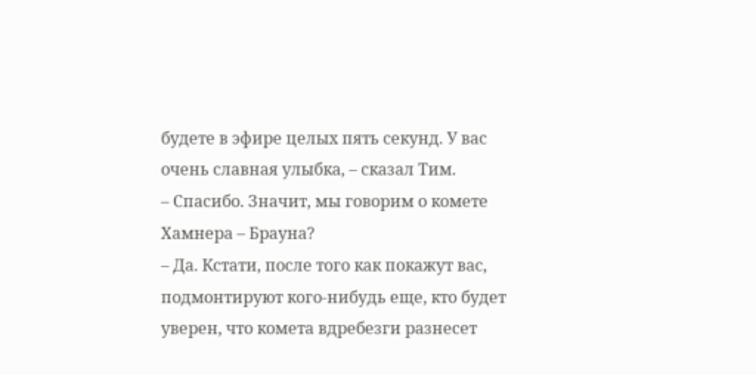будете в эфире целых пять секунд. У вас очень славная улыбка, – сказал Тим.
– Спасибо. Значит, мы говорим о комете Хамнера – Брауна?
– Да. Кстати, после того как покажут вас, подмонтируют кого-нибудь еще, кто будет уверен, что комета вдребезги разнесет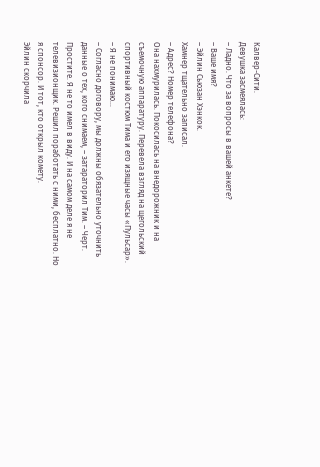Калвер-Сити.
Девушка засмеялась:
– Ладно. Что за вопросы в вашей анкете?
– Ваше имя?
– Эйлин Сьюзан Хэнкок.
Хамнер тщательно записал.
– Адрес? Номер телефона?
Она нахмурилась. Покосилась на внедорожник и на съемочную аппаратуру. Перевела взгляд на щегольский спортивный костюм Тима и его изящные часы «Пульсар».
– Я не понимаю…
– Согласно договору, мы должны обязательно уточнить данные о тех, кого снимаем, – затараторил Тим. – Черт. Простите. Я не то имел в виду. И на самом деле я не телевизионщик. Решил поработать с ними, бесплатно. Но я спонсор. И тот, кто открыл комету.
Эйлин скорчила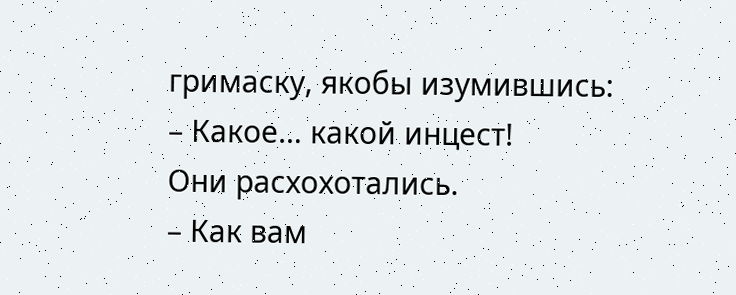гримаску, якобы изумившись:
– Какое… какой инцест!
Они расхохотались.
– Как вам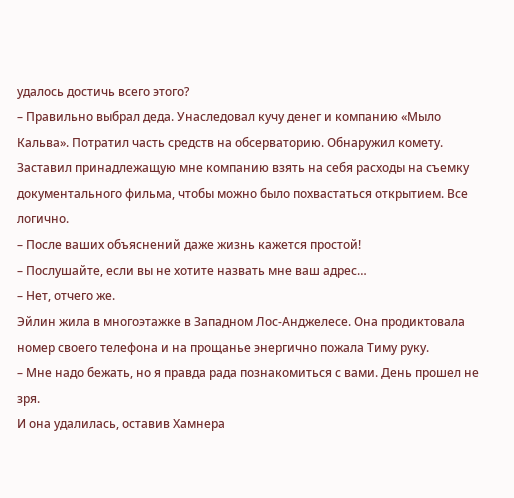удалось достичь всего этого?
– Правильно выбрал деда. Унаследовал кучу денег и компанию «Мыло Кальва». Потратил часть средств на обсерваторию. Обнаружил комету. Заставил принадлежащую мне компанию взять на себя расходы на съемку документального фильма, чтобы можно было похвастаться открытием. Все логично.
– После ваших объяснений даже жизнь кажется простой!
– Послушайте, если вы не хотите назвать мне ваш адрес…
– Нет, отчего же.
Эйлин жила в многоэтажке в Западном Лос-Анджелесе. Она продиктовала номер своего телефона и на прощанье энергично пожала Тиму руку.
– Мне надо бежать, но я правда рада познакомиться с вами. День прошел не зря.
И она удалилась, оставив Хамнера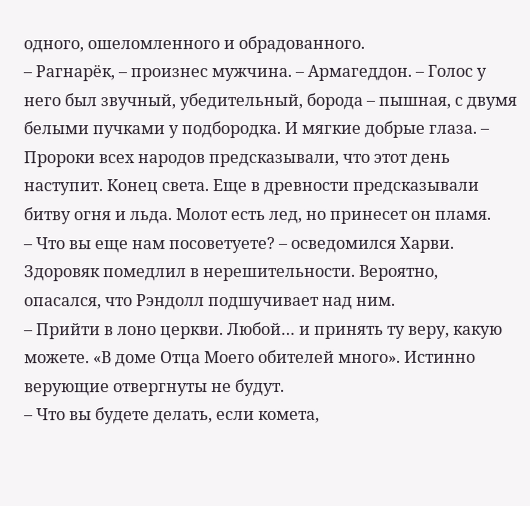одного, ошеломленного и обрадованного.
– Рагнарёк, – произнес мужчина. – Армагеддон. – Голос у него был звучный, убедительный, борода – пышная, с двумя белыми пучками у подбородка. И мягкие добрые глаза. – Пророки всех народов предсказывали, что этот день наступит. Конец света. Еще в древности предсказывали битву огня и льда. Молот есть лед, но принесет он пламя.
– Что вы еще нам посоветуете? – осведомился Харви.
Здоровяк помедлил в нерешительности. Вероятно, опасался, что Рэндолл подшучивает над ним.
– Прийти в лоно церкви. Любой… и принять ту веру, какую можете. «В доме Отца Моего обителей много». Истинно верующие отвергнуты не будут.
– Что вы будете делать, если комета,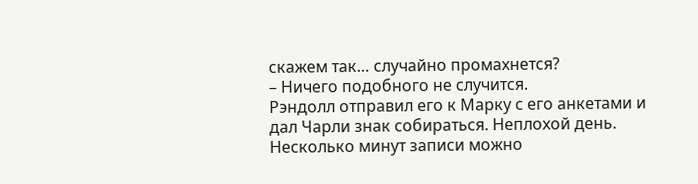скажем так… случайно промахнется?
– Ничего подобного не случится.
Рэндолл отправил его к Марку с его анкетами и дал Чарли знак собираться. Неплохой день.
Несколько минут записи можно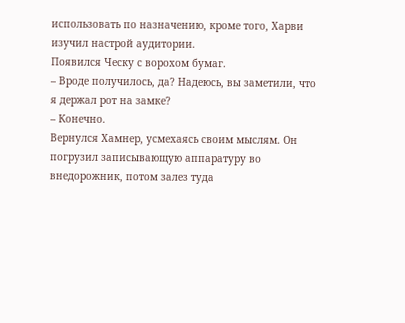использовать по назначению, кроме того, Харви изучил настрой аудитории.
Появился Ческу с ворохом бумаг.
– Вроде получилось, да? Надеюсь, вы заметили, что я держал рот на замке?
– Конечно.
Вернулся Хамнер, усмехаясь своим мыслям. Он погрузил записывающую аппаратуру во внедорожник, потом залез туда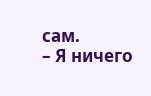сам.
– Я ничего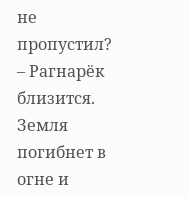не пропустил?
– Рагнарёк близится. Земля погибнет в огне и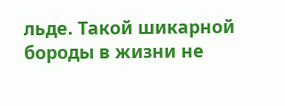льде. Такой шикарной бороды в жизни не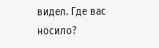видел. Где вас носило?